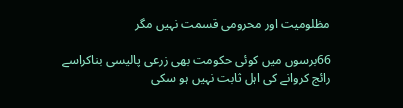مظلومیت اور محرومی قسمت نہیں مگر

66برسوں میں کوئی حکومت بھی زرعی پالیسی بناکراسے رائج کروانے کی اہل ثابت نہیں ہو سکی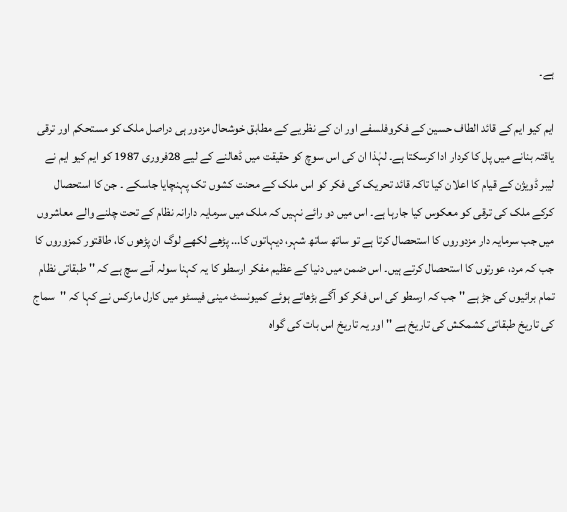ہے۔

ایم کیو ایم کے قائد الطاف حسین کے فکروفلسفے اور ان کے نظریے کے مطابق خوشحال مزدور ہی دراصل ملک کو مستحکم اور ترقی یاقتہ بنانے میں پل کا کردار ادا کرسکتا ہے۔ لہٰذا ان کی اس سوچ کو حقیقت میں ڈھالنے کے لیے 28فروری 1987 کو ایم کیو ایم نے لیبر ڈویژن کے قیام کا اعلان کیا تاکہ قائد تحریک کی فکر کو اس ملک کے محنت کشوں تک پہنچایا جاسکے ۔ جن کا استحصال کرکے ملک کی ترقی کو معکوس کیا جارہا ہے۔ اس میں دو رائے نہیں کہ ملک میں سرمایہ دارانہ نظام کے تحت چلنے والے معاشروں میں جب سرمایہ دار مزدوروں کا استحصال کرتا ہے تو ساتھ ساتھ شہر، دیہاتوں کا... پڑھے لکھے لوگ ان پڑھوں کا، طاقتور کمزوروں کا جب کہ مرد، عورتوں کا استحصال کرتے ہیں۔ اس ضمن میں دنیا کے عظیم مفکر ارسطو کا یہ کہنا سولہ آنے سچ ہے کہ '' طبقاتی نظام تمام برائیوں کی جڑ ہے '' جب کہ ارسطو کی اس فکر کو آگے بڑھاتے ہوئے کمیونسٹ مینی فیسٹو میں کارل مارکس نے کہا کہ ''سماج کی تاریخ طبقاتی کشمکش کی تاریخ ہے '' اور یہ تاریخ اس بات کی گواہ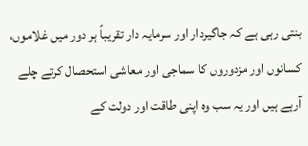بنتی رہی ہے کہ جاگیردار اور سرمایہ دار تقریباً ہر دور میں غلاموں، کسانوں اور مزدوروں کا سماجی اور معاشی استحصال کرتے چلے آرہے ہیں اور یہ سب وہ اپنی طاقت اور دولت کے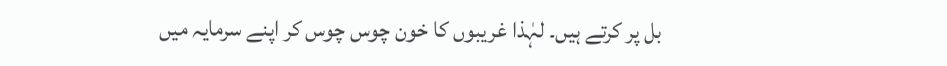بل پر کرتے ہیں۔ لہٰذا غریبوں کا خون چوس چوس کر اپنے سرمایہ میں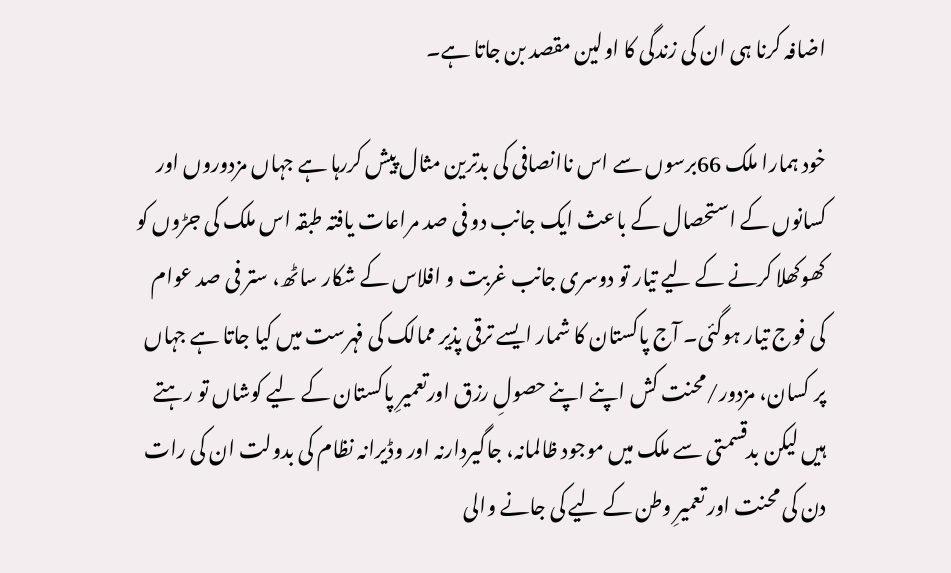اضافہ کرنا ہی ان کی زندگی کا اولین مقصد بن جاتا ہے۔

خود ہمارا ملک 66برسوں سے اس ناانصافی کی بدترین مثال پیش کررہا ہے جہاں مزدوروں اور کسانوں کے استحصال کے باعث ایک جانب دو فی صد مراعات یافتہ طبقہ اس ملک کی جڑوں کو کھوکھلا کرنے کے لیے تیار تو دوسری جانب غربت و افلاس کے شکار ساٹھ، ستر فی صد عوام کی فوج تیار ہوگئی۔ آج پاکستان کا شمار ایسے ترقی پذیر ممالک کی فہرست میں کیا جاتا ہے جہاں پر کسان، مزدور/محنت کش اپنے اپنے حصولِ رزق اورتعمیرِ پاکستان کے لیے کوشاں تو رہتے ہیں لیکن بدقسمتی سے ملک میں موجود ظالمانہ، جاگیردارنہ اور وڈیرانہ نظام کی بدولت ان کی رات دن کی محنت اور تعمیرِ وطن کے لیے کی جانے والی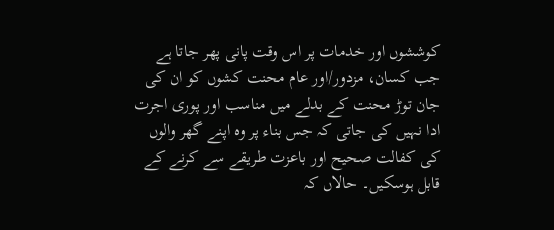کوششوں اور خدمات پر اس وقت پانی پھر جاتا ہے جب کسان، مزدور/اور عام محنت کشوں کو ان کی جان توڑ محنت کے بدلے میں مناسب اور پوری اجرت ادا نہیں کی جاتی کہ جس بناء پر وہ اپنے گھر والوں کی کفالت صحیح اور باعزت طریقے سے کرنے کے قابل ہوسکیں۔ حالاں کہ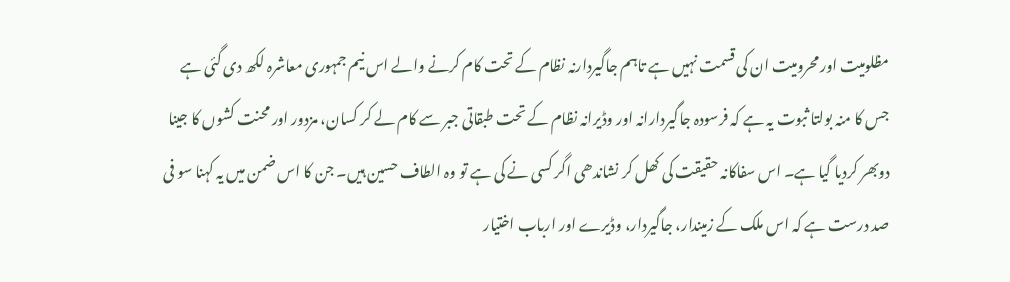مظلومیت اور محرومیت ان کی قسمت نہیں ہے تاہم جاگیردارنہ نظام کے تحت کام کرنے والے اس نیم جمہوری معاشرہ لکھ دی گئی ہے جس کا منہ بولتا ثبوت یہ ہے کہ فرسودہ جاگیردارانہ اور وڈیرانہ نظام کے تحت طبقاتی جبر سے کام لے کر کسان، مزدور اور محنت کشوں کا جینا دوبھر کردیا گیا ہے۔ اس سفاکانہ حقیقت کی کھل کر نشاندھی اگر کسی نے کی ہے تو وہ الطاف حسین ہیں۔ جن کا اس ضمن میں یہ کہنا سو فی صد درست ہے کہ اس ملک کے زمیندار، جاگیردار، وڈیرے اور ارباب اختیار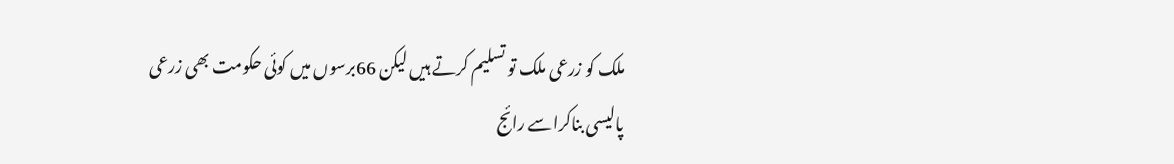ملک کو زرعی ملک تو تسلیم کرتے ہیں لیکن 66برسوں میں کوئی حکومت بھی زرعی پالیسی بناکراسے رائج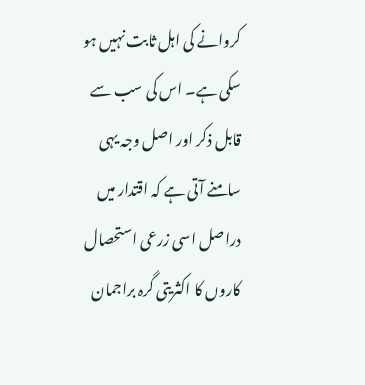کروانے کی اہل ثابت نہیں ہو سکی ہے۔ اس کی سب سے قابل ذکر اور اصل وجہ یہی سامنے آتی ہے کہ اقتدار میں دراصل اسی زرعی استحصال کاروں کا اکثریتی گرہ براجمان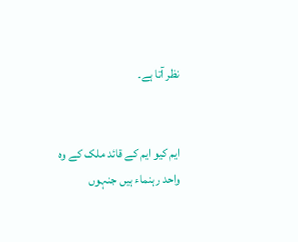نظر آتا ہے۔


ایم کیو ایم کے قائد ملک کے وہ واحد رہنماء ہیں جنہوں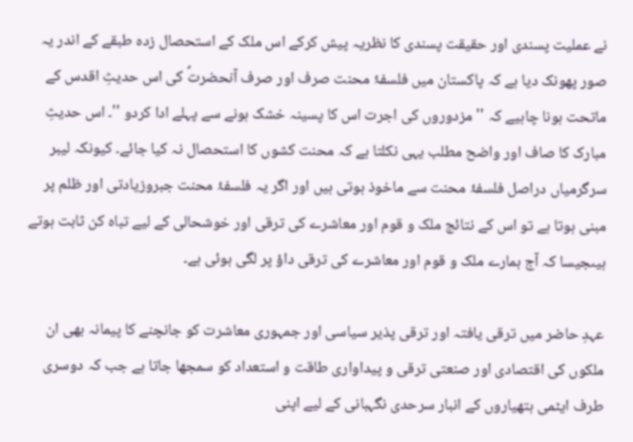نے عملیت پسندی اور حقیقت پسندی کا نظریہ پیش کرکے اس ملک کے استحصال زدہ طبقے کے اندر یہ صور پھونک دیا ہے کہ پاکستان میں فلسفۂ محنت صرف اور صرف آنحضرتؐ کی اس حدیثِ اقدس کے ماتحت ہونا چاہیے کہ '' مزدوروں کی اجرت اس کا پسینہ خشک ہونے سے پہلے ادا کردو ''۔ اس حدیثِ مبارک کا صاف اور واضح مطلب یہی نکلتا ہے کہ محنت کشوں کا استحصال نہ کیا جائے۔ کیونکہ لیبر سرگرمیاں دراصل فلسفۂ محنت سے ماخوذ ہوتی ہیں اور اگر یہ فلسفۂ محنت جبروزیادتی اور ظلم پر مبنی ہوتا ہے تو اس کے نتائج ملک و قوم اور معاشرے کی ترقی اور خوشحالی کے لیے تباہ کن ثابت ہوتے ہیںجیسا کہ آج ہمارے ملک و قوم اور معاشرے کی ترقی داؤ پر لگی ہوئی ہے۔

عہدِ حاضر میں ترقی یافتہ اور ترقی پذیر سیاسی اور جمہوری معاشرت کو جانچنے کا پیمانہ بھی ان ملکوں کی اقتصادی اور صنعتی ترقی و پیداواری طاقت و استعداد کو سمجھا جاتا ہے جب کہ دوسری طرف ایٹمی ہتھیاروں کے انبار سرحدی نگہبانی کے لیے اپنی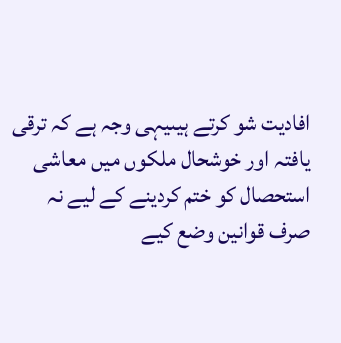افادیت شو کرتے ہیںیہی وجہ ہے کہ ترقی یافتہ اور خوشحال ملکوں میں معاشی استحصال کو ختم کردینے کے لیے نہ صرف قوانین وضع کیے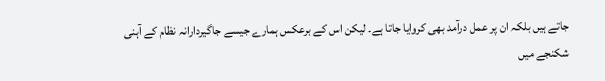جاتے ہیں بلکہ ان پر عمل درآمد بھی کروایا جاتا ہے۔ لیکن اس کے برعکس ہمارے جیسے جاگیردارانہ نظام کے آہنی شکنجے میں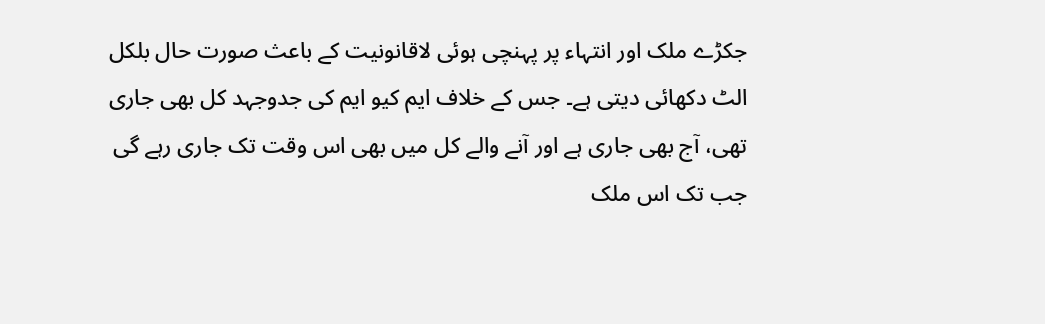جکڑے ملک اور انتہاء پر پہنچی ہوئی لاقانونیت کے باعث صورت حال بلکل الٹ دکھائی دیتی ہے۔ جس کے خلاف ایم کیو ایم کی جدوجہد کل بھی جاری تھی، آج بھی جاری ہے اور آنے والے کل میں بھی اس وقت تک جاری رہے گی جب تک اس ملک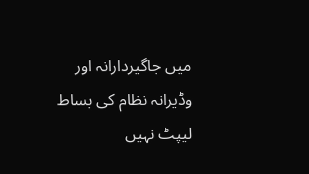میں جاگیردارانہ اور وڈیرانہ نظام کی بساط لیپٹ نہیں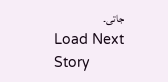جاتی۔
Load Next Story